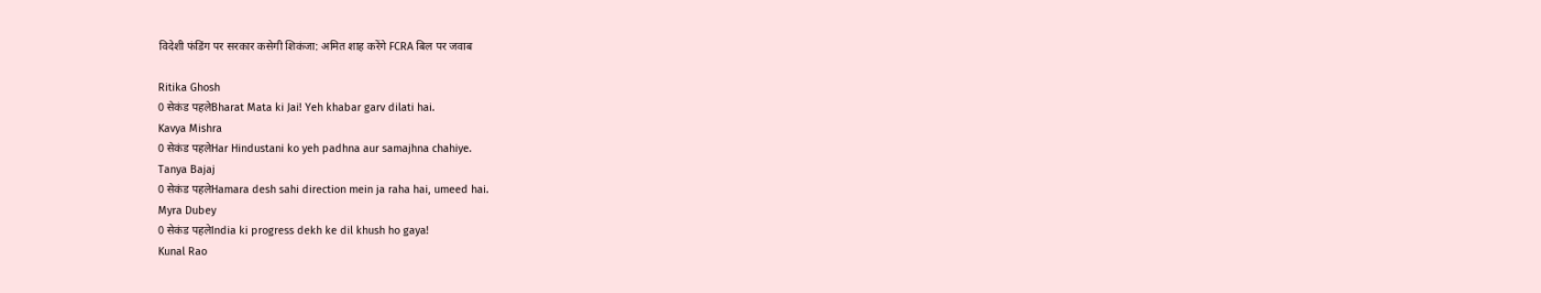विदेशी फंडिंग पर सरकार कसेगी शिकंजा: अमित शाह करेंगे FCRA बिल पर जवाब

Ritika Ghosh
0 सेकंड पहलेBharat Mata ki Jai! Yeh khabar garv dilati hai.
Kavya Mishra
0 सेकंड पहलेHar Hindustani ko yeh padhna aur samajhna chahiye.
Tanya Bajaj
0 सेकंड पहलेHamara desh sahi direction mein ja raha hai, umeed hai.
Myra Dubey
0 सेकंड पहलेIndia ki progress dekh ke dil khush ho gaya!
Kunal Rao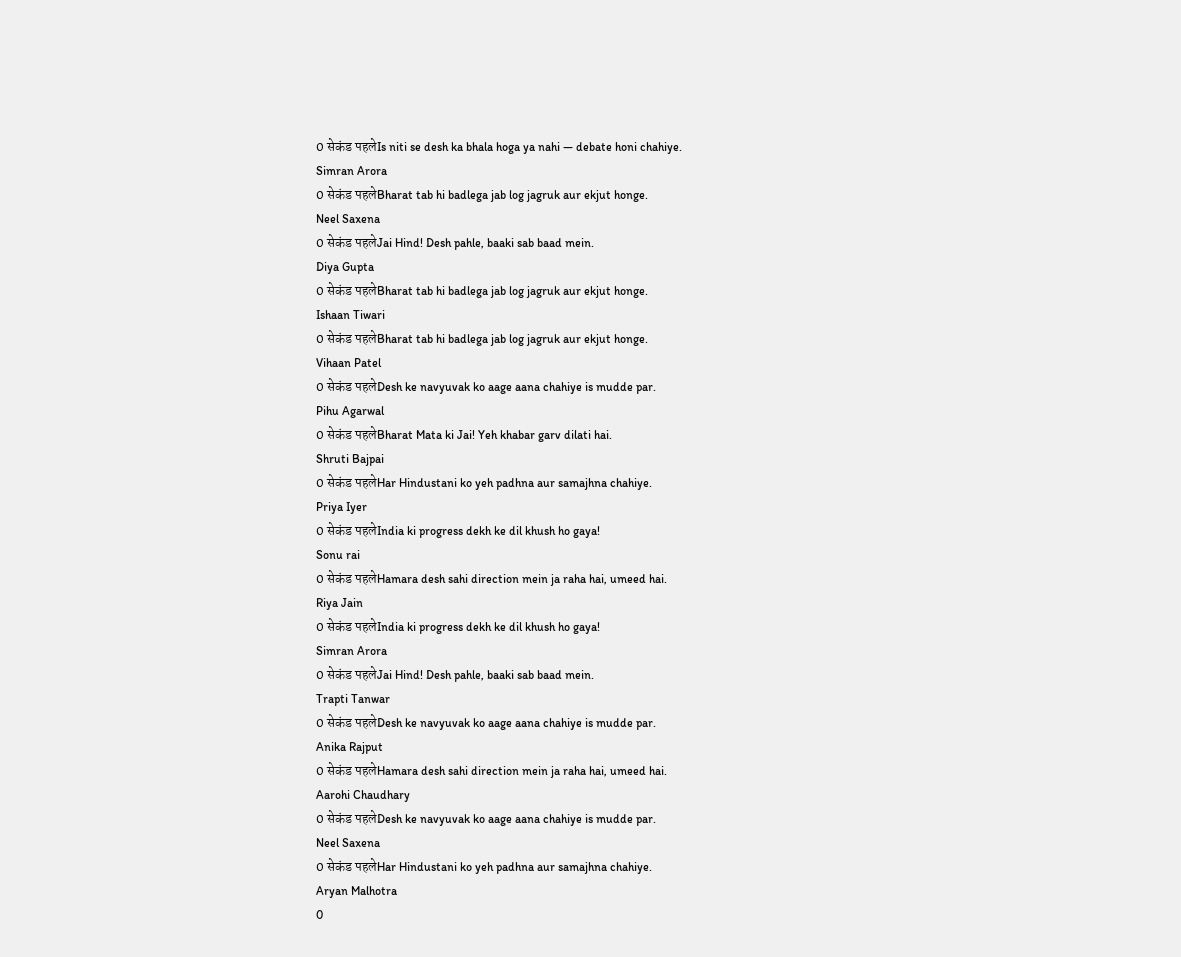0 सेकंड पहलेIs niti se desh ka bhala hoga ya nahi — debate honi chahiye.
Simran Arora
0 सेकंड पहलेBharat tab hi badlega jab log jagruk aur ekjut honge.
Neel Saxena
0 सेकंड पहलेJai Hind! Desh pahle, baaki sab baad mein.
Diya Gupta
0 सेकंड पहलेBharat tab hi badlega jab log jagruk aur ekjut honge.
Ishaan Tiwari
0 सेकंड पहलेBharat tab hi badlega jab log jagruk aur ekjut honge.
Vihaan Patel
0 सेकंड पहलेDesh ke navyuvak ko aage aana chahiye is mudde par.
Pihu Agarwal
0 सेकंड पहलेBharat Mata ki Jai! Yeh khabar garv dilati hai.
Shruti Bajpai
0 सेकंड पहलेHar Hindustani ko yeh padhna aur samajhna chahiye.
Priya Iyer
0 सेकंड पहलेIndia ki progress dekh ke dil khush ho gaya!
Sonu rai
0 सेकंड पहलेHamara desh sahi direction mein ja raha hai, umeed hai.
Riya Jain
0 सेकंड पहलेIndia ki progress dekh ke dil khush ho gaya!
Simran Arora
0 सेकंड पहलेJai Hind! Desh pahle, baaki sab baad mein.
Trapti Tanwar
0 सेकंड पहलेDesh ke navyuvak ko aage aana chahiye is mudde par.
Anika Rajput
0 सेकंड पहलेHamara desh sahi direction mein ja raha hai, umeed hai.
Aarohi Chaudhary
0 सेकंड पहलेDesh ke navyuvak ko aage aana chahiye is mudde par.
Neel Saxena
0 सेकंड पहलेHar Hindustani ko yeh padhna aur samajhna chahiye.
Aryan Malhotra
0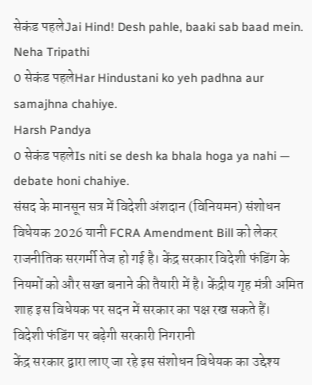सेकंड पहलेJai Hind! Desh pahle, baaki sab baad mein.
Neha Tripathi
0 सेकंड पहलेHar Hindustani ko yeh padhna aur samajhna chahiye.
Harsh Pandya
0 सेकंड पहलेIs niti se desh ka bhala hoga ya nahi — debate honi chahiye.
संसद के मानसून सत्र में विदेशी अंशदान (विनियमन) संशोधन विधेयक 2026 यानी FCRA Amendment Bill को लेकर राजनीतिक सरगर्मी तेज हो गई है। केंद्र सरकार विदेशी फंडिंग के नियमों को और सख्त बनाने की तैयारी में है। केंद्रीय गृह मंत्री अमित शाह इस विधेयक पर सदन में सरकार का पक्ष रख सकते हैं।
विदेशी फंडिंग पर बढ़ेगी सरकारी निगरानी
केंद्र सरकार द्वारा लाए जा रहे इस संशोधन विधेयक का उद्देश्य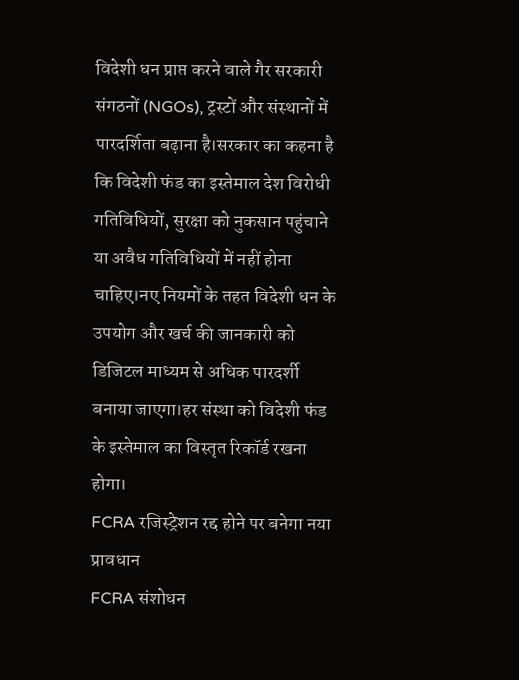विदेशी धन प्राप्त करने वाले गैर सरकारी संगठनों (NGOs), ट्रस्टों और संस्थानों में पारदर्शिता बढ़ाना है।सरकार का कहना है कि विदेशी फंड का इस्तेमाल देश विरोधी गतिविधियों, सुरक्षा को नुकसान पहुंचाने या अवैध गतिविधियों में नहीं होना चाहिए।नए नियमों के तहत विदेशी धन के उपयोग और खर्च की जानकारी को डिजिटल माध्यम से अधिक पारदर्शी बनाया जाएगा।हर संस्था को विदेशी फंड के इस्तेमाल का विस्तृत रिकॉर्ड रखना होगा।
FCRA रजिस्ट्रेशन रद्द होने पर बनेगा नया प्रावधान
FCRA संशोधन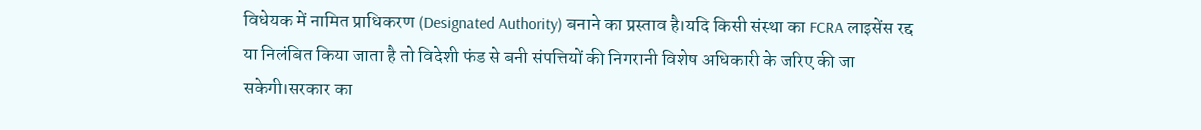विधेयक में नामित प्राधिकरण (Designated Authority) बनाने का प्रस्ताव है।यदि किसी संस्था का FCRA लाइसेंस रद्द या निलंबित किया जाता है तो विदेशी फंड से बनी संपत्तियों की निगरानी विशेष अधिकारी के जरिए की जा सकेगी।सरकार का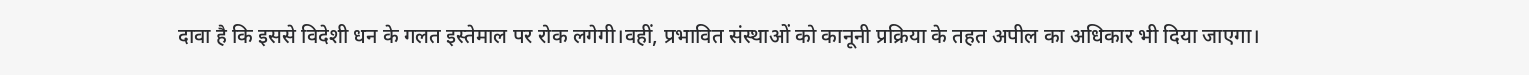दावा है कि इससे विदेशी धन के गलत इस्तेमाल पर रोक लगेगी।वहीं, प्रभावित संस्थाओं को कानूनी प्रक्रिया के तहत अपील का अधिकार भी दिया जाएगा।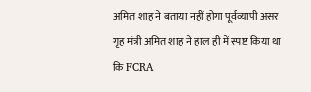अमित शाह ने बताया नहीं होगा पूर्वव्यापी असर
गृह मंत्री अमित शाह ने हाल ही में स्पष्ट किया था कि FCRA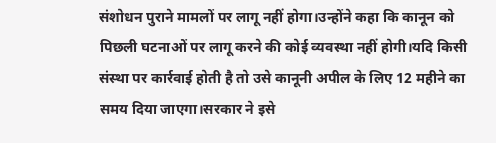संशोधन पुराने मामलों पर लागू नहीं होगा।उन्होंने कहा कि कानून को पिछली घटनाओं पर लागू करने की कोई व्यवस्था नहीं होगी।यदि किसी संस्था पर कार्रवाई होती है तो उसे कानूनी अपील के लिए 12 महीने का समय दिया जाएगा।सरकार ने इसे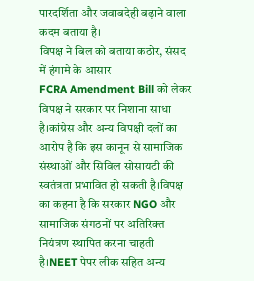पारदर्शिता और जवाबदेही बढ़ाने वाला कदम बताया है।
विपक्ष ने बिल को बताया कठोर, संसद में हंगामे के आसार
FCRA Amendment Bill को लेकर विपक्ष ने सरकार पर निशाना साधा है।कांग्रेस और अन्य विपक्षी दलों का आरोप है कि इस कानून से सामाजिक संस्थाओं और सिविल सोसायटी की स्वतंत्रता प्रभावित हो सकती है।विपक्ष का कहना है कि सरकार NGO और सामाजिक संगठनों पर अतिरिक्त नियंत्रण स्थापित करना चाहती है।NEET पेपर लीक सहित अन्य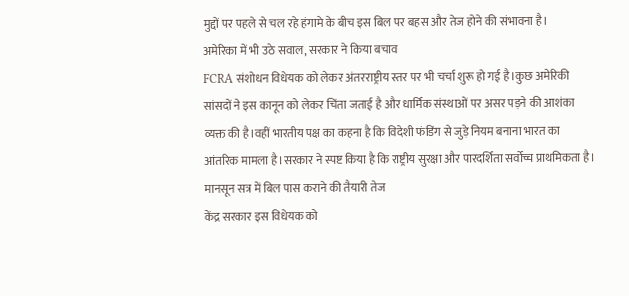मुद्दों पर पहले से चल रहे हंगामे के बीच इस बिल पर बहस और तेज होने की संभावना है।
अमेरिका में भी उठे सवाल, सरकार ने किया बचाव
FCRA संशोधन विधेयक को लेकर अंतरराष्ट्रीय स्तर पर भी चर्चा शुरू हो गई है।कुछ अमेरिकी सांसदों ने इस कानून को लेकर चिंता जताई है और धार्मिक संस्थाओं पर असर पड़ने की आशंका व्यक्त की है।वहीं भारतीय पक्ष का कहना है कि विदेशी फंडिंग से जुड़े नियम बनाना भारत का आंतरिक मामला है।सरकार ने स्पष्ट किया है कि राष्ट्रीय सुरक्षा और पारदर्शिता सर्वोच्च प्राथमिकता है।
मानसून सत्र में बिल पास कराने की तैयारी तेज
केंद्र सरकार इस विधेयक को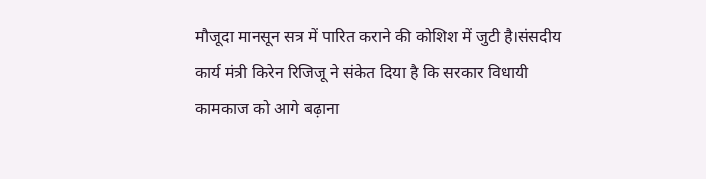मौजूदा मानसून सत्र में पारित कराने की कोशिश में जुटी है।संसदीय कार्य मंत्री किरेन रिजिजू ने संकेत दिया है कि सरकार विधायी कामकाज को आगे बढ़ाना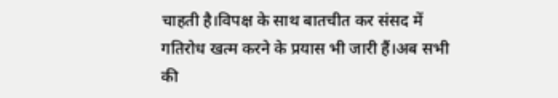चाहती है।विपक्ष के साथ बातचीत कर संसद में गतिरोध खत्म करने के प्रयास भी जारी हैं।अब सभी की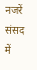नजरें संसद में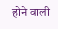होने वाली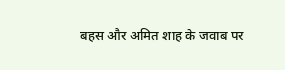बहस और अमित शाह के जवाब पर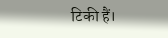टिकी हैं।